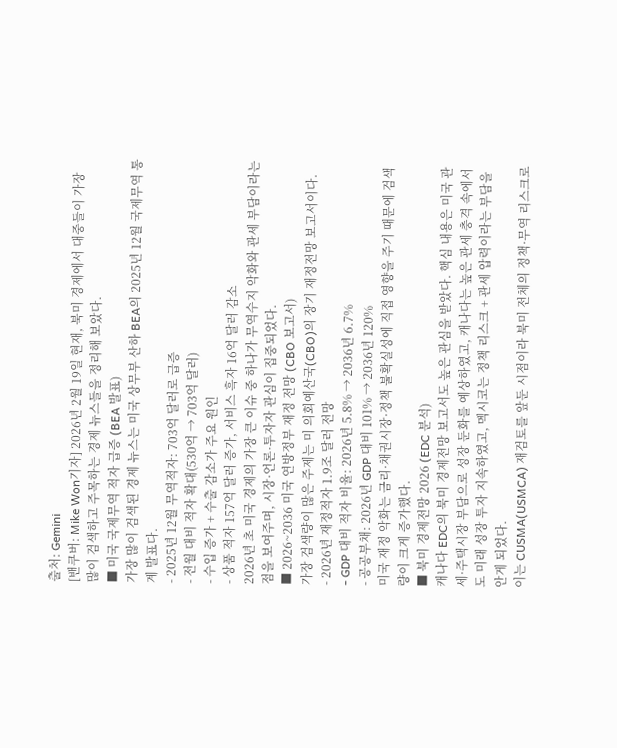출처: Gemini
[밴쿠버: Mike Won기자] 2026년 2월 19일 현재, 북미 경제에서 대중들이 가장 많이 검색하고 주목하는 경제 뉴스들을 정리해 보았다.
■ 미국 국제무역 적자 급증 (BEA 발표)
가장 많이 검색된 경제 뉴스는 미국 상무부 산하 BEA의 2025년 12월 국제무역 통계 발표다.
- 2025년 12월 무역적자: 703억 달러로 급증
- 전월 대비 적자 확대(530억 → 703억 달러)
- 수입 증가 + 수출 감소가 주요 원인
- 상품 적자 157억 달러 증가, 서비스 흑자 16억 달러 감소
2026년 초 미국 경제의 가장 큰 이슈 중 하나가 무역수지 악화와 관세 부담이라는 점을 보여주며, 시장·언론·투자자 관심이 집중되었다.
■ 2026~2036 미국 연방정부 재정 전망 (CBO 보고서)
가장 검색량이 많은 주제는 미 의회예산국(CBO)의 장기 재정전망 보고서이다.
- 2026년 재정적자 1.9조 달러 전망
- GDP 대비 적자 비율: 2026년 5.8% → 2036년 6.7%
- 공공부채: 2026년 GDP 대비 101% → 2036년 120%
미국 재정 악화는 금리·채권시장·정책 불확실성에 직접 영향을 주기 때문에 검색량이 크게 증가했다.
■ 북미 경제전망 2026 (EDC 분석)
캐나다 EDC의 북미 경제전망 보고서도 높은 관심을 받았다. 핵심 내용은 미국 관세·주택시장 부담으로 성장 둔화를 예상하였고, 캐나다는 높은 관세 충격 속에서도 미래 성장 투자 지속하였고, 멕시코는 정책 리스크 + 관세 압력이라는 부담을 안게 되었다.
이는 CUSMA(USMCA) 재검토를 앞둔 시점이라 북미 전체의 정책·무역 리스크로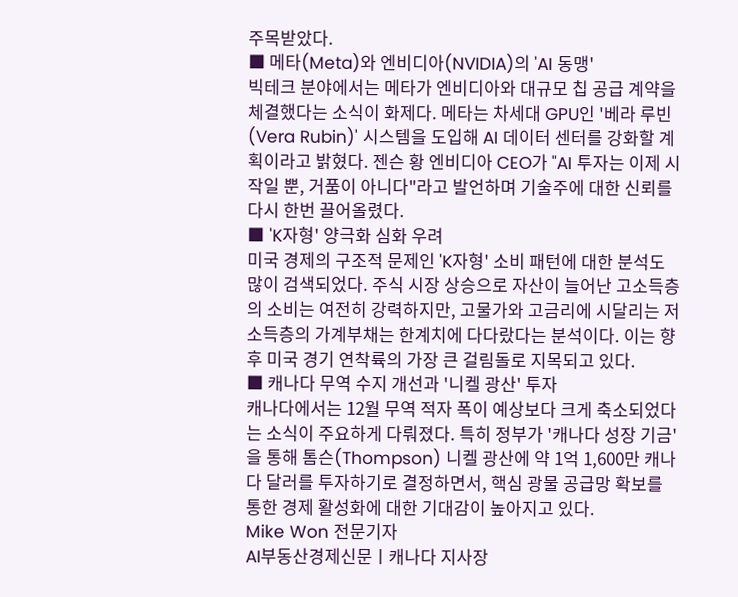주목받았다.
■ 메타(Meta)와 엔비디아(NVIDIA)의 'AI 동맹'
빅테크 분야에서는 메타가 엔비디아와 대규모 칩 공급 계약을 체결했다는 소식이 화제다. 메타는 차세대 GPU인 '베라 루빈(Vera Rubin)' 시스템을 도입해 AI 데이터 센터를 강화할 계획이라고 밝혔다. 젠슨 황 엔비디아 CEO가 "AI 투자는 이제 시작일 뿐, 거품이 아니다"라고 발언하며 기술주에 대한 신뢰를 다시 한번 끌어올렸다.
■ 'K자형' 양극화 심화 우려
미국 경제의 구조적 문제인 'K자형' 소비 패턴에 대한 분석도 많이 검색되었다. 주식 시장 상승으로 자산이 늘어난 고소득층의 소비는 여전히 강력하지만, 고물가와 고금리에 시달리는 저소득층의 가계부채는 한계치에 다다랐다는 분석이다. 이는 향후 미국 경기 연착륙의 가장 큰 걸림돌로 지목되고 있다.
■ 캐나다 무역 수지 개선과 '니켈 광산' 투자
캐나다에서는 12월 무역 적자 폭이 예상보다 크게 축소되었다는 소식이 주요하게 다뤄졌다. 특히 정부가 '캐나다 성장 기금'을 통해 톰슨(Thompson) 니켈 광산에 약 1억 1,600만 캐나다 달러를 투자하기로 결정하면서, 핵심 광물 공급망 확보를 통한 경제 활성화에 대한 기대감이 높아지고 있다.
Mike Won 전문기자
AI부동산경제신문ㅣ캐나다 지사장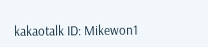kakaotalk ID: Mikewon1